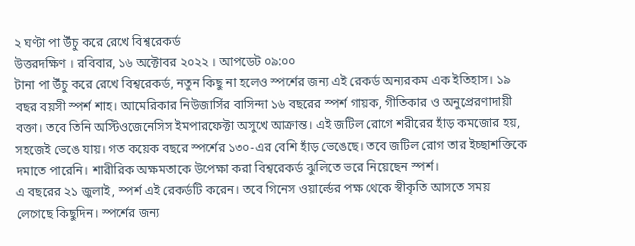২ ঘণ্টা পা উঁচু করে রেখে বিশ্বরেকর্ড
উত্তরদক্ষিণ । রবিবার, ১৬ অক্টোবর ২০২২ । আপডেট ০৯:০০
টানা পা উঁচু করে রেখে বিশ্বরেকর্ড, নতুন কিছু না হলেও স্পর্শের জন্য এই রেকর্ড অন্যরকম এক ইতিহাস। ১৯ বছর বয়সী স্পর্শ শাহ। আমেরিকার নিউজার্সির বাসিন্দা ১৬ বছরের স্পর্শ গায়ক, গীতিকার ও অনুপ্রেরণাদায়ী বক্তা। তবে তিনি অস্টিওজেনেসিস ইমপারফেক্টা অসুখে আক্রান্ত। এই জটিল রোগে শরীরের হাঁড় কমজোর হয়, সহজেই ভেঙে যায়। গত কয়েক বছরে স্পর্শের ১৩০-এর বেশি হাঁড় ভেঙেছে। তবে জটিল রোগ তার ইচ্ছাশক্তিকে দমাতে পারেনি। শারীরিক অক্ষমতাকে উপেক্ষা করা বিশ্বরেকর্ড ঝুলিতে ভরে নিয়েছেন স্পর্শ।
এ বছরের ২১ জুলাই, স্পর্শ এই রেকর্ডটি করেন। তবে গিনেস ওয়ার্ল্ডের পক্ষ থেকে স্বীকৃতি আসতে সময় লেগেছে কিছুদিন। স্পর্শের জন্য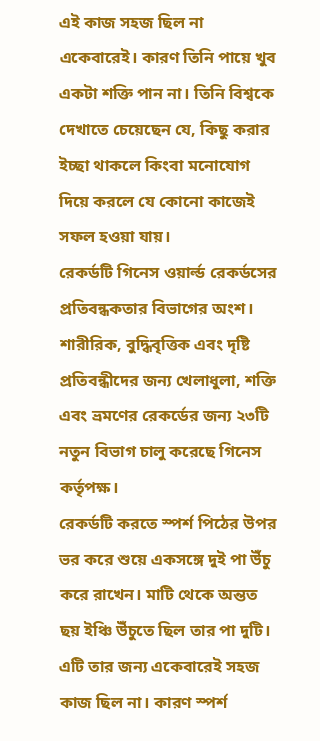এই কাজ সহজ ছিল না একেবারেই। কারণ তিনি পায়ে খুব একটা শক্তি পান না। তিনি বিশ্বকে দেখাতে চেয়েছেন যে, কিছু করার ইচ্ছা থাকলে কিংবা মনোযোগ দিয়ে করলে যে কোনো কাজেই সফল হওয়া যায়।
রেকর্ডটি গিনেস ওয়ার্ল্ড রেকর্ডসের প্রতিবন্ধকতার বিভাগের অংশ। শারীরিক, বুদ্ধিবৃত্তিক এবং দৃষ্টি প্রতিবন্ধীদের জন্য খেলাধুলা, শক্তি এবং ভ্রমণের রেকর্ডের জন্য ২৩টি নতুন বিভাগ চালু করেছে গিনেস কর্তৃপক্ষ।
রেকর্ডটি করতে স্পর্শ পিঠের উপর ভর করে শুয়ে একসঙ্গে দুই পা উঁচু করে রাখেন। মাটি থেকে অন্তত ছয় ইঞ্চি উঁচুতে ছিল তার পা দুটি। এটি তার জন্য একেবারেই সহজ কাজ ছিল না। কারণ স্পর্শ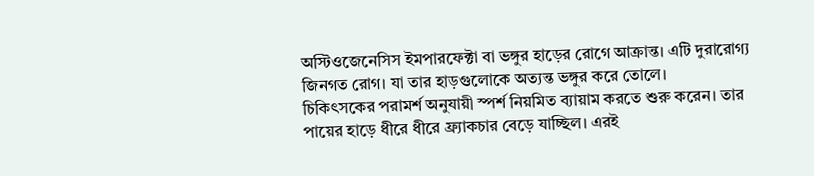অস্টিওজেনেসিস ইমপারফেক্টা বা ভঙ্গুর হাড়ের রোগে আক্রান্ত। এটি দুরারোগ্য জিনগত রোগ। যা তার হাড়গুলোকে অত্যন্ত ভঙ্গুর করে তোলে।
চিকিৎসকের পরামর্শ অনুযায়ী স্পর্শ নিয়মিত ব্যায়াম করতে শুরু করেন। তার পায়ের হাড়ে ধীরে ধীরে ফ্র্যাকচার বেড়ে যাচ্ছিল। এরই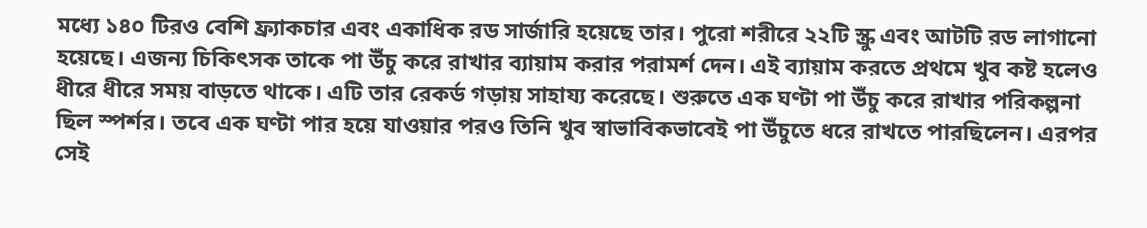মধ্যে ১৪০ টিরও বেশি ফ্র্যাকচার এবং একাধিক রড সার্জারি হয়েছে তার। পুরো শরীরে ২২টি স্ক্রু এবং আটটি রড লাগানো হয়েছে। এজন্য চিকিৎসক তাকে পা উঁচু করে রাখার ব্যায়াম করার পরামর্শ দেন। এই ব্যায়াম করতে প্রথমে খুব কষ্ট হলেও ধীরে ধীরে সময় বাড়তে থাকে। এটি তার রেকর্ড গড়ায় সাহায্য করেছে। শুরুতে এক ঘণ্টা পা উঁচু করে রাখার পরিকল্পনা ছিল স্পর্শর। তবে এক ঘণ্টা পার হয়ে যাওয়ার পরও তিনি খুব স্বাভাবিকভাবেই পা উঁচুতে ধরে রাখতে পারছিলেন। এরপর সেই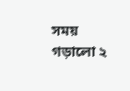সময় গড়ালো ২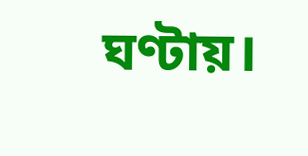ঘণ্টায়।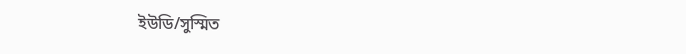ইউডি/সুস্মিত